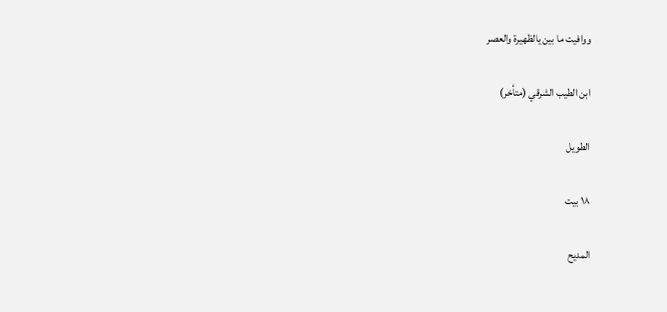ووافيت ما بين يالظهيرة والعصر

ابن الطيب الشرقي (متأخر)

الطويل

١٨ بيت

المديح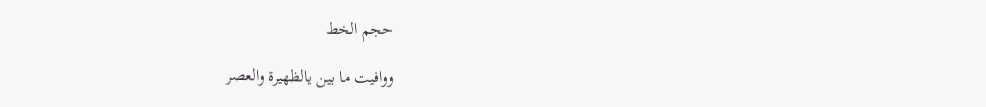حجم الخط

ووافيت ما بين يالظهيرة والعصر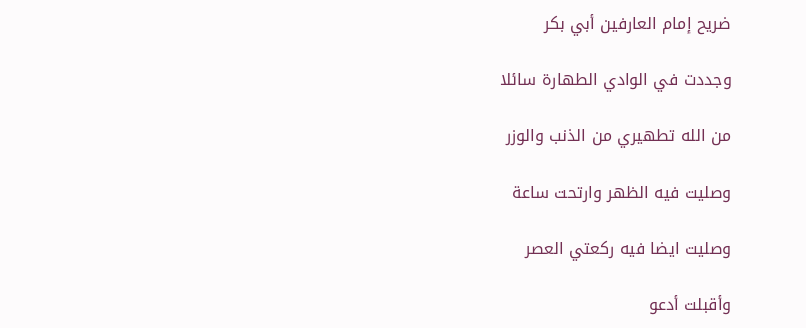ضريح إمام العارفين أبي بكر

وجددت في الوادي الطهارة سائلا

من الله تطهيري من الذنب والوزر

وصليت فيه الظهر وارتحت ساعة

وصليت ايضا فيه ركعتي العصر

وأقبلت أدعو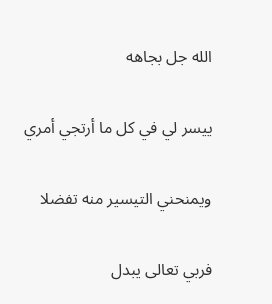الله جل بجاهه

ييسر لي في كل ما أرتجي أمري

ويمنحني التيسير منه تفضلا

فربي تعالى يبدل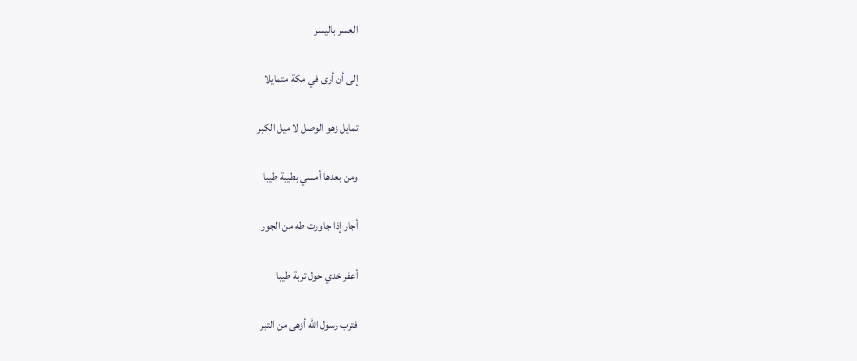العسر باليسر

إلى أن أرى في مكة متمايلا

تمايل زهو الوصل لا ميل الكبر

ومن بعدها أمسي بطيبة طيبا

أجار إذا جاورت طه من الجور

أعفر خدي حول تربة طيبا

فترب رسول الله أزهى من التبر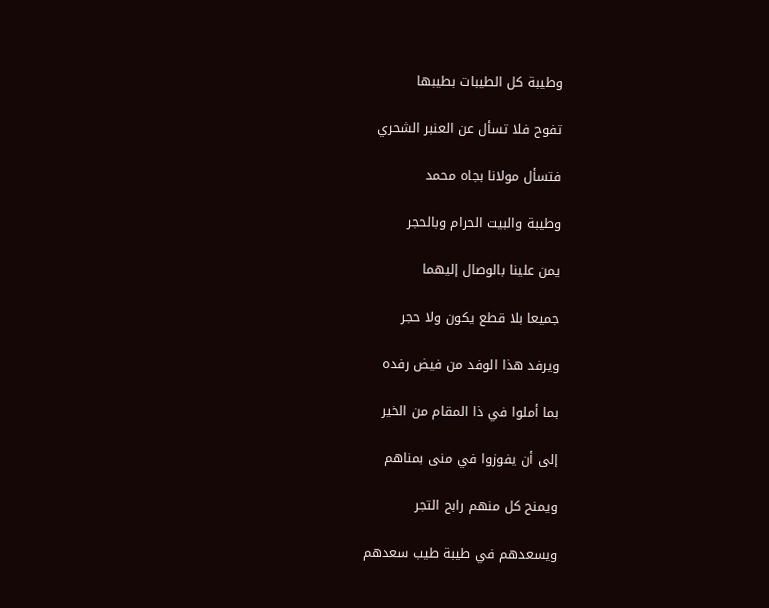وطيبة كل الطيبات بطيبها

تفوح فلا تسأل عن العنبر الشحري

فتسأل مولانا بجاه محمد

وطيبة والبيت الحرام وبالحجر

يمن علينا بالوصال إليهما

جميعا بلا قطع يكون ولا حجر

ويرفد هذا الوفد من فيض رفده

بما أملوا في ذا المقام من الخير

إلى أن يفوزوا في منى بمناهم

ويمنح كل منهم رابح التجر

ويسعدهم في طيبة طيب سعدهم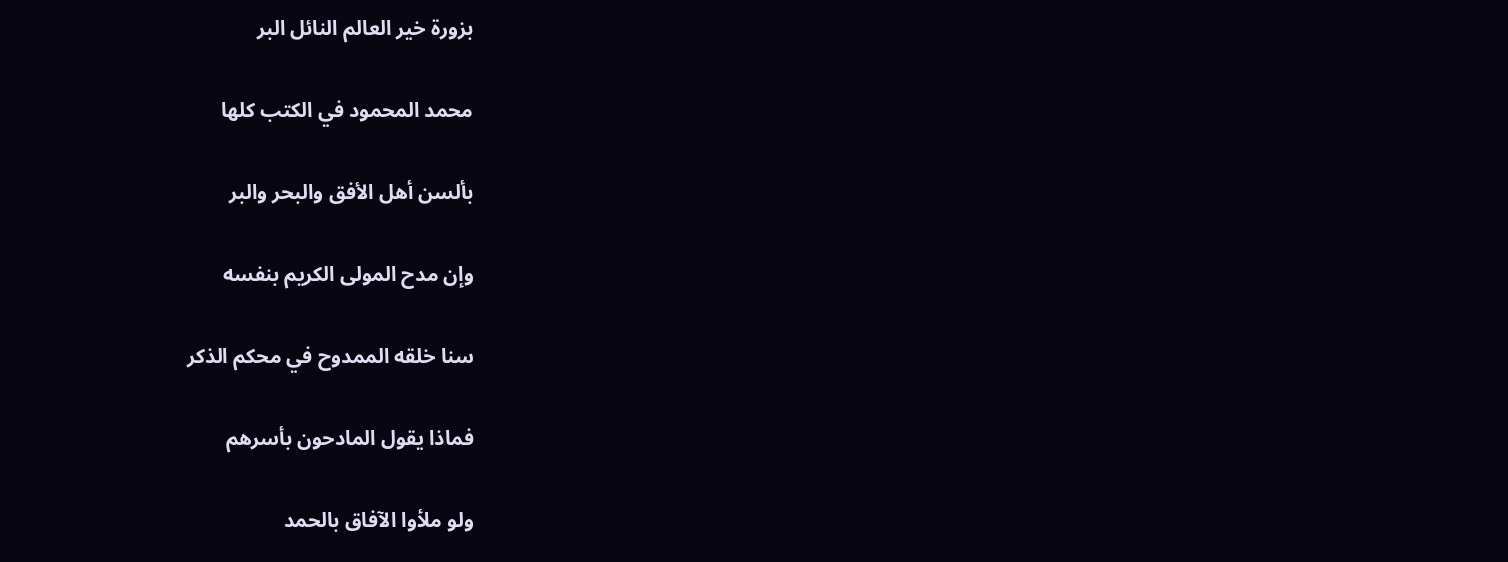بزورة خير العالم النائل البر

محمد المحمود في الكتب كلها

بألسن أهل الأفق والبحر والبر

وإن مدح المولى الكريم بنفسه

سنا خلقه الممدوح في محكم الذكر

فماذا يقول المادحون بأسرهم

ولو ملأوا الآفاق بالحمد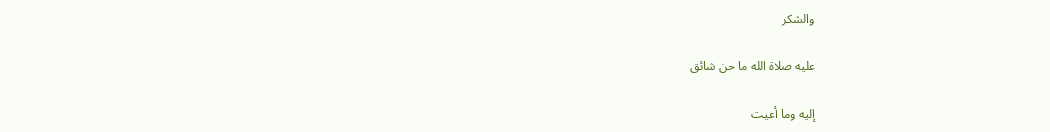والشكر

عليه صلاة الله ما حن شائق

إليه وما أعيت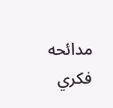مدائحه فكري